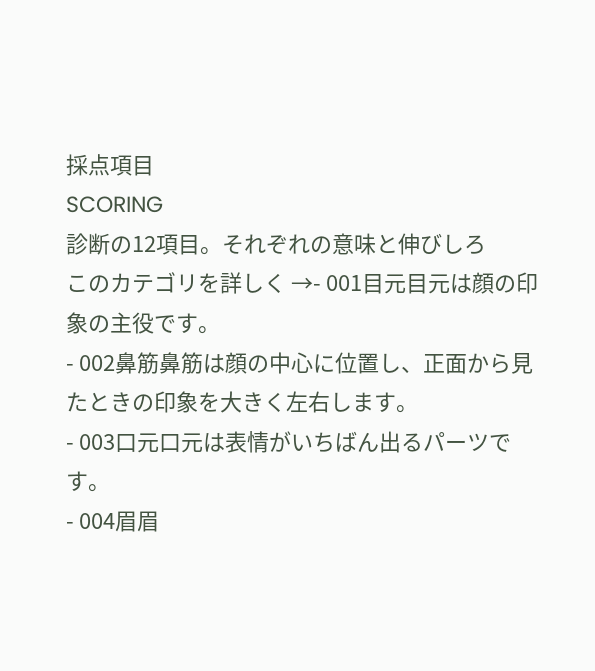採点項目
SCORING
診断の12項目。それぞれの意味と伸びしろ
このカテゴリを詳しく →- 001目元目元は顔の印象の主役です。
- 002鼻筋鼻筋は顔の中心に位置し、正面から見たときの印象を大きく左右します。
- 003口元口元は表情がいちばん出るパーツです。
- 004眉眉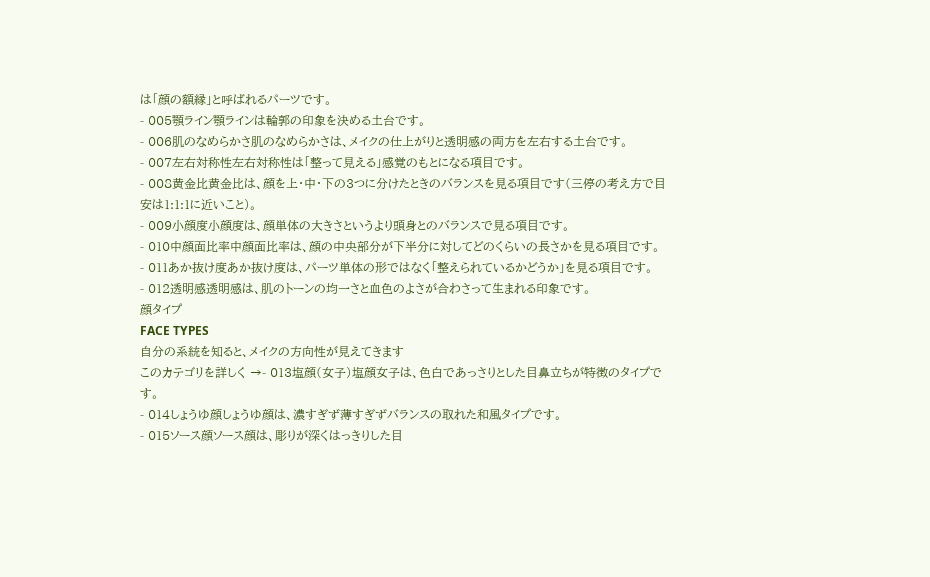は「顔の額縁」と呼ばれるパーツです。
- 005顎ライン顎ラインは輪郭の印象を決める土台です。
- 006肌のなめらかさ肌のなめらかさは、メイクの仕上がりと透明感の両方を左右する土台です。
- 007左右対称性左右対称性は「整って見える」感覚のもとになる項目です。
- 008黄金比黄金比は、顔を上・中・下の3つに分けたときのバランスを見る項目です(三停の考え方で目安は1:1:1に近いこと)。
- 009小顔度小顔度は、顔単体の大きさというより頭身とのバランスで見る項目です。
- 010中顔面比率中顔面比率は、顔の中央部分が下半分に対してどのくらいの長さかを見る項目です。
- 011あか抜け度あか抜け度は、パーツ単体の形ではなく「整えられているかどうか」を見る項目です。
- 012透明感透明感は、肌のトーンの均一さと血色のよさが合わさって生まれる印象です。
顔タイプ
FACE TYPES
自分の系統を知ると、メイクの方向性が見えてきます
このカテゴリを詳しく →- 013塩顔(女子)塩顔女子は、色白であっさりとした目鼻立ちが特徴のタイプです。
- 014しょうゆ顔しょうゆ顔は、濃すぎず薄すぎずバランスの取れた和風タイプです。
- 015ソース顔ソース顔は、彫りが深くはっきりした目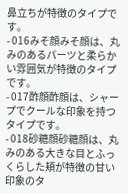鼻立ちが特徴のタイプです。
- 016みそ顔みそ顔は、丸みのあるパーツと柔らかい雰囲気が特徴のタイプです。
- 017酢顔酢顔は、シャープでクールな印象を持つタイプです。
- 018砂糖顔砂糖顔は、丸みのある大きな目とふっくらした頬が特徴の甘い印象のタ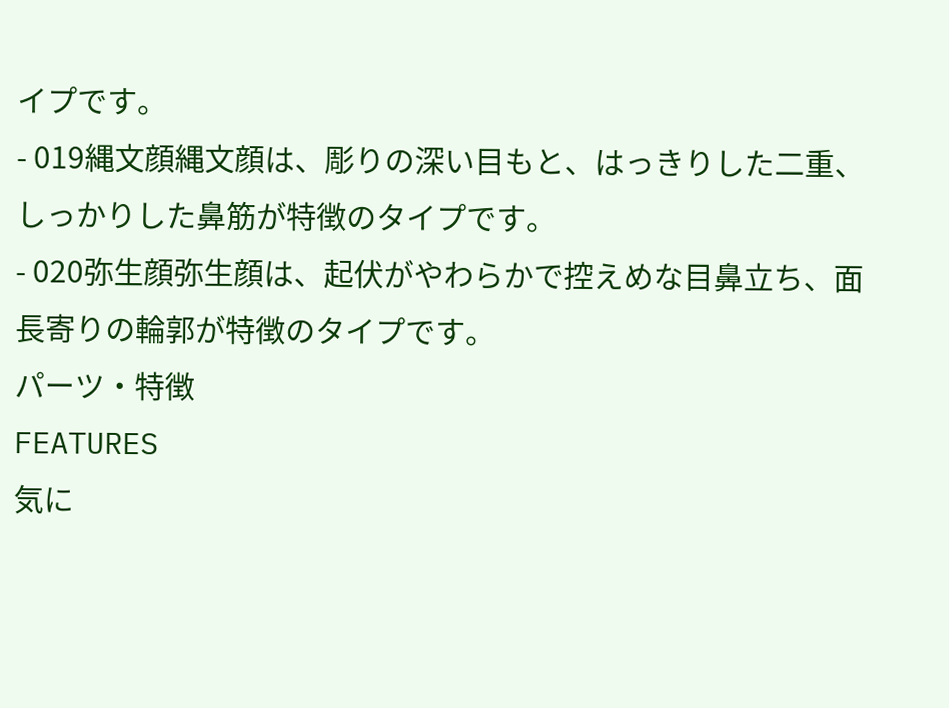イプです。
- 019縄文顔縄文顔は、彫りの深い目もと、はっきりした二重、しっかりした鼻筋が特徴のタイプです。
- 020弥生顔弥生顔は、起伏がやわらかで控えめな目鼻立ち、面長寄りの輪郭が特徴のタイプです。
パーツ・特徴
FEATURES
気に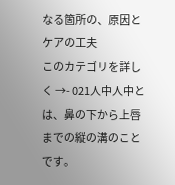なる箇所の、原因とケアの工夫
このカテゴリを詳しく →- 021人中人中とは、鼻の下から上唇までの縦の溝のことです。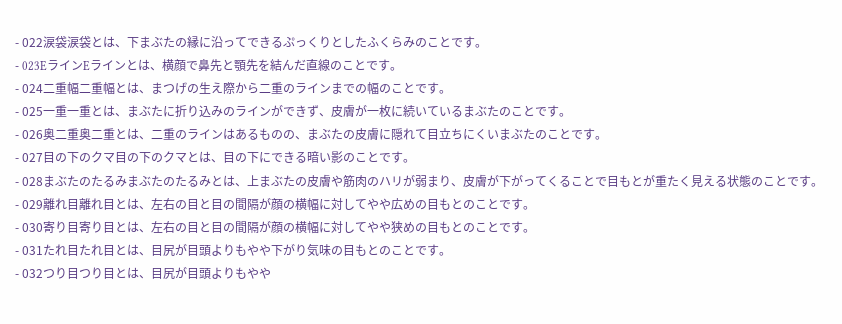- 022涙袋涙袋とは、下まぶたの縁に沿ってできるぷっくりとしたふくらみのことです。
- 023EラインEラインとは、横顔で鼻先と顎先を結んだ直線のことです。
- 024二重幅二重幅とは、まつげの生え際から二重のラインまでの幅のことです。
- 025一重一重とは、まぶたに折り込みのラインができず、皮膚が一枚に続いているまぶたのことです。
- 026奥二重奥二重とは、二重のラインはあるものの、まぶたの皮膚に隠れて目立ちにくいまぶたのことです。
- 027目の下のクマ目の下のクマとは、目の下にできる暗い影のことです。
- 028まぶたのたるみまぶたのたるみとは、上まぶたの皮膚や筋肉のハリが弱まり、皮膚が下がってくることで目もとが重たく見える状態のことです。
- 029離れ目離れ目とは、左右の目と目の間隔が顔の横幅に対してやや広めの目もとのことです。
- 030寄り目寄り目とは、左右の目と目の間隔が顔の横幅に対してやや狭めの目もとのことです。
- 031たれ目たれ目とは、目尻が目頭よりもやや下がり気味の目もとのことです。
- 032つり目つり目とは、目尻が目頭よりもやや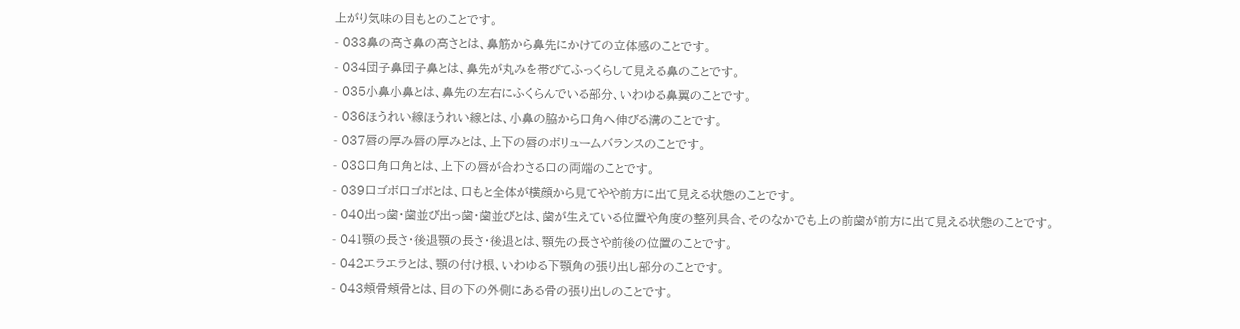上がり気味の目もとのことです。
- 033鼻の高さ鼻の高さとは、鼻筋から鼻先にかけての立体感のことです。
- 034団子鼻団子鼻とは、鼻先が丸みを帯びてふっくらして見える鼻のことです。
- 035小鼻小鼻とは、鼻先の左右にふくらんでいる部分、いわゆる鼻翼のことです。
- 036ほうれい線ほうれい線とは、小鼻の脇から口角へ伸びる溝のことです。
- 037唇の厚み唇の厚みとは、上下の唇のボリュームバランスのことです。
- 038口角口角とは、上下の唇が合わさる口の両端のことです。
- 039口ゴボ口ゴボとは、口もと全体が横顔から見てやや前方に出て見える状態のことです。
- 040出っ歯・歯並び出っ歯・歯並びとは、歯が生えている位置や角度の整列具合、そのなかでも上の前歯が前方に出て見える状態のことです。
- 041顎の長さ・後退顎の長さ・後退とは、顎先の長さや前後の位置のことです。
- 042エラエラとは、顎の付け根、いわゆる下顎角の張り出し部分のことです。
- 043頬骨頬骨とは、目の下の外側にある骨の張り出しのことです。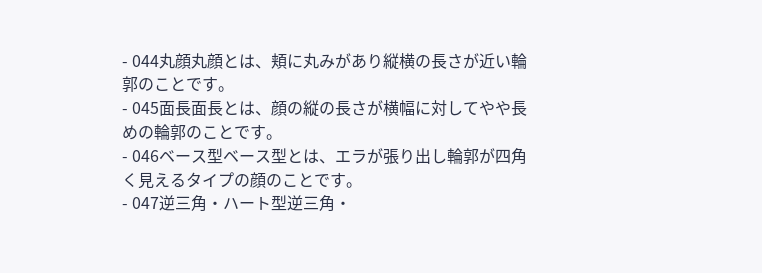- 044丸顔丸顔とは、頬に丸みがあり縦横の長さが近い輪郭のことです。
- 045面長面長とは、顔の縦の長さが横幅に対してやや長めの輪郭のことです。
- 046ベース型ベース型とは、エラが張り出し輪郭が四角く見えるタイプの顔のことです。
- 047逆三角・ハート型逆三角・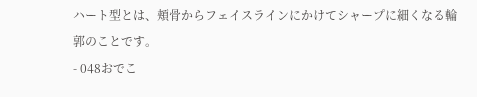ハート型とは、頬骨からフェイスラインにかけてシャープに細くなる輪郭のことです。
- 048おでこ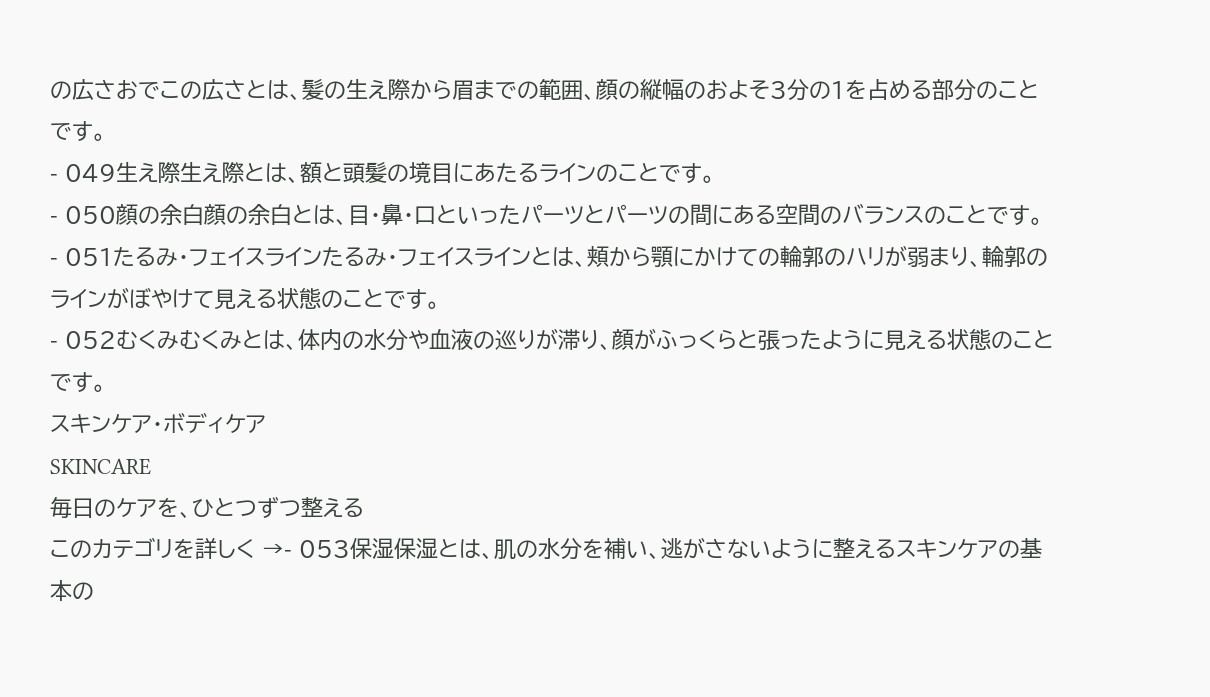の広さおでこの広さとは、髪の生え際から眉までの範囲、顔の縦幅のおよそ3分の1を占める部分のことです。
- 049生え際生え際とは、額と頭髪の境目にあたるラインのことです。
- 050顔の余白顔の余白とは、目・鼻・口といったパーツとパーツの間にある空間のバランスのことです。
- 051たるみ・フェイスラインたるみ・フェイスラインとは、頬から顎にかけての輪郭のハリが弱まり、輪郭のラインがぼやけて見える状態のことです。
- 052むくみむくみとは、体内の水分や血液の巡りが滞り、顔がふっくらと張ったように見える状態のことです。
スキンケア・ボディケア
SKINCARE
毎日のケアを、ひとつずつ整える
このカテゴリを詳しく →- 053保湿保湿とは、肌の水分を補い、逃がさないように整えるスキンケアの基本の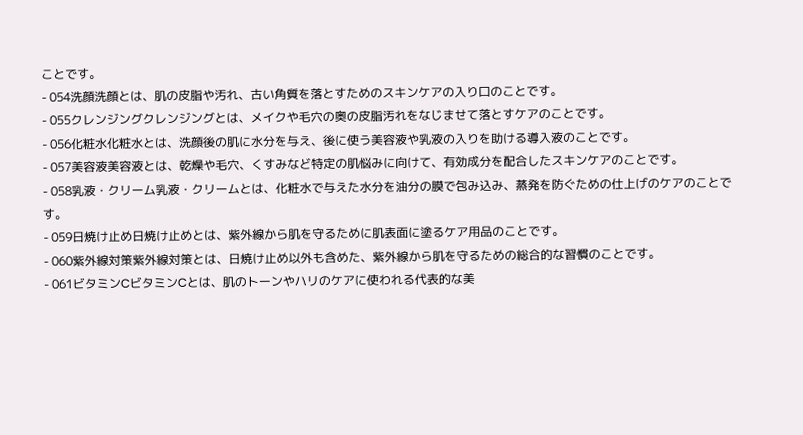ことです。
- 054洗顔洗顔とは、肌の皮脂や汚れ、古い角質を落とすためのスキンケアの入り口のことです。
- 055クレンジングクレンジングとは、メイクや毛穴の奥の皮脂汚れをなじませて落とすケアのことです。
- 056化粧水化粧水とは、洗顔後の肌に水分を与え、後に使う美容液や乳液の入りを助ける導入液のことです。
- 057美容液美容液とは、乾燥や毛穴、くすみなど特定の肌悩みに向けて、有効成分を配合したスキンケアのことです。
- 058乳液・クリーム乳液・クリームとは、化粧水で与えた水分を油分の膜で包み込み、蒸発を防ぐための仕上げのケアのことです。
- 059日焼け止め日焼け止めとは、紫外線から肌を守るために肌表面に塗るケア用品のことです。
- 060紫外線対策紫外線対策とは、日焼け止め以外も含めた、紫外線から肌を守るための総合的な習慣のことです。
- 061ビタミンCビタミンCとは、肌のトーンやハリのケアに使われる代表的な美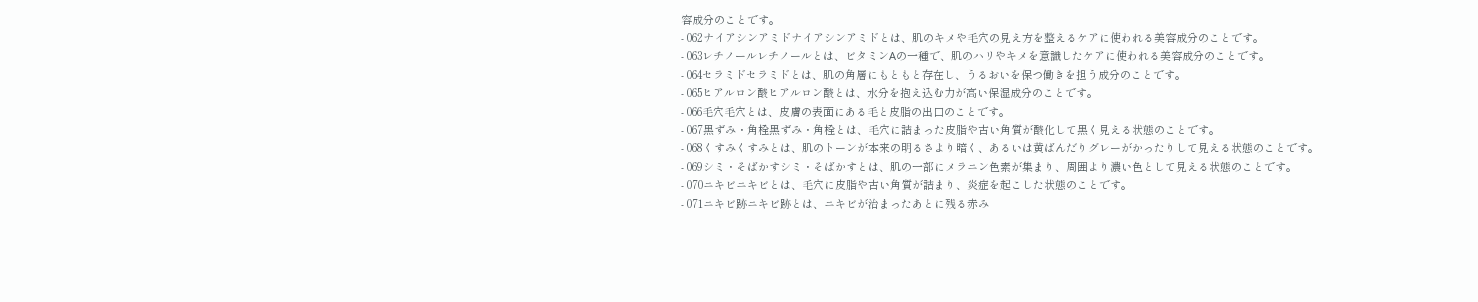容成分のことです。
- 062ナイアシンアミドナイアシンアミドとは、肌のキメや毛穴の見え方を整えるケアに使われる美容成分のことです。
- 063レチノールレチノールとは、ビタミンAの一種で、肌のハリやキメを意識したケアに使われる美容成分のことです。
- 064セラミドセラミドとは、肌の角層にもともと存在し、うるおいを保つ働きを担う成分のことです。
- 065ヒアルロン酸ヒアルロン酸とは、水分を抱え込む力が高い保湿成分のことです。
- 066毛穴毛穴とは、皮膚の表面にある毛と皮脂の出口のことです。
- 067黒ずみ・角栓黒ずみ・角栓とは、毛穴に詰まった皮脂や古い角質が酸化して黒く見える状態のことです。
- 068くすみくすみとは、肌のトーンが本来の明るさより暗く、あるいは黄ばんだりグレーがかったりして見える状態のことです。
- 069シミ・そばかすシミ・そばかすとは、肌の一部にメラニン色素が集まり、周囲より濃い色として見える状態のことです。
- 070ニキビニキビとは、毛穴に皮脂や古い角質が詰まり、炎症を起こした状態のことです。
- 071ニキビ跡ニキビ跡とは、ニキビが治まったあとに残る赤み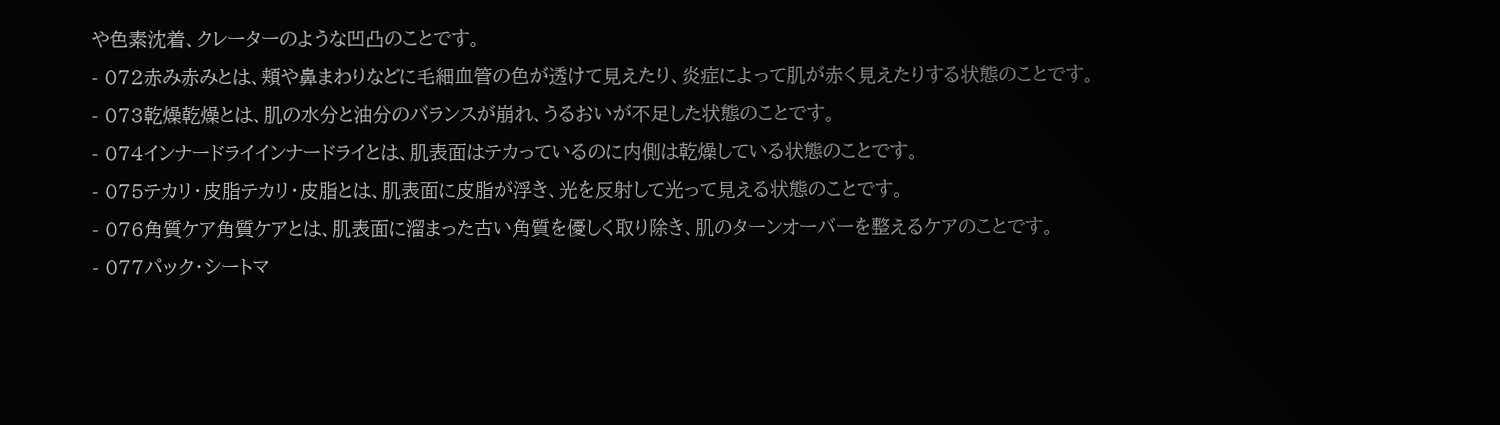や色素沈着、クレーターのような凹凸のことです。
- 072赤み赤みとは、頬や鼻まわりなどに毛細血管の色が透けて見えたり、炎症によって肌が赤く見えたりする状態のことです。
- 073乾燥乾燥とは、肌の水分と油分のバランスが崩れ、うるおいが不足した状態のことです。
- 074インナードライインナードライとは、肌表面はテカっているのに内側は乾燥している状態のことです。
- 075テカリ・皮脂テカリ・皮脂とは、肌表面に皮脂が浮き、光を反射して光って見える状態のことです。
- 076角質ケア角質ケアとは、肌表面に溜まった古い角質を優しく取り除き、肌のターンオーバーを整えるケアのことです。
- 077パック・シートマ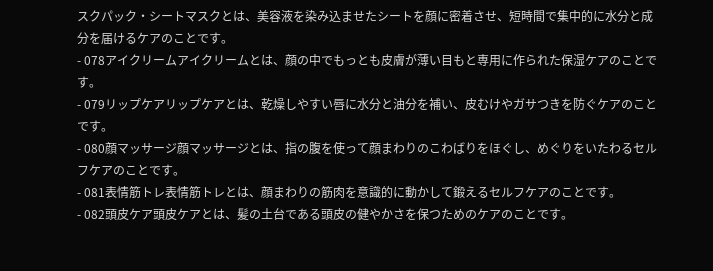スクパック・シートマスクとは、美容液を染み込ませたシートを顔に密着させ、短時間で集中的に水分と成分を届けるケアのことです。
- 078アイクリームアイクリームとは、顔の中でもっとも皮膚が薄い目もと専用に作られた保湿ケアのことです。
- 079リップケアリップケアとは、乾燥しやすい唇に水分と油分を補い、皮むけやガサつきを防ぐケアのことです。
- 080顔マッサージ顔マッサージとは、指の腹を使って顔まわりのこわばりをほぐし、めぐりをいたわるセルフケアのことです。
- 081表情筋トレ表情筋トレとは、顔まわりの筋肉を意識的に動かして鍛えるセルフケアのことです。
- 082頭皮ケア頭皮ケアとは、髪の土台である頭皮の健やかさを保つためのケアのことです。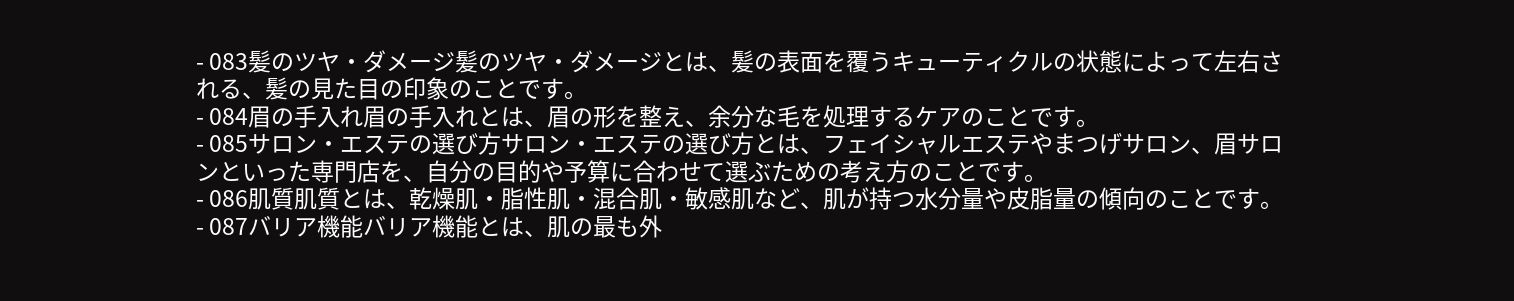- 083髪のツヤ・ダメージ髪のツヤ・ダメージとは、髪の表面を覆うキューティクルの状態によって左右される、髪の見た目の印象のことです。
- 084眉の手入れ眉の手入れとは、眉の形を整え、余分な毛を処理するケアのことです。
- 085サロン・エステの選び方サロン・エステの選び方とは、フェイシャルエステやまつげサロン、眉サロンといった専門店を、自分の目的や予算に合わせて選ぶための考え方のことです。
- 086肌質肌質とは、乾燥肌・脂性肌・混合肌・敏感肌など、肌が持つ水分量や皮脂量の傾向のことです。
- 087バリア機能バリア機能とは、肌の最も外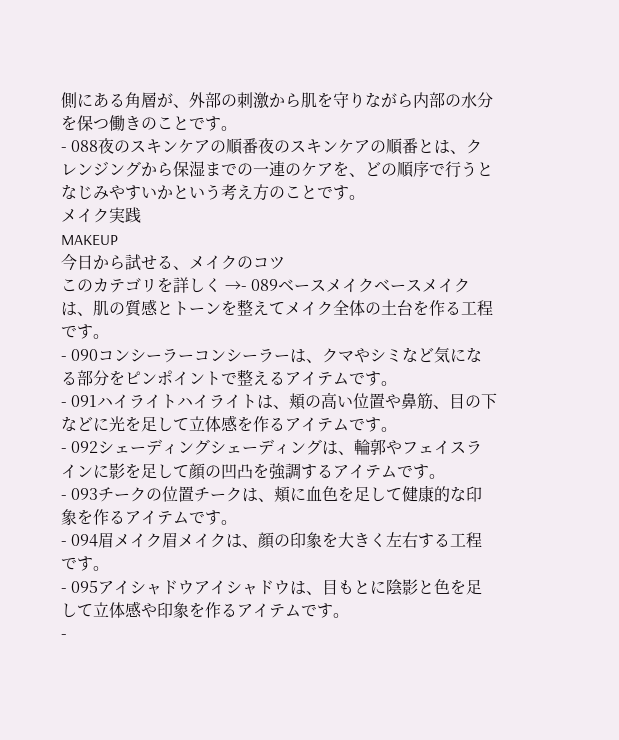側にある角層が、外部の刺激から肌を守りながら内部の水分を保つ働きのことです。
- 088夜のスキンケアの順番夜のスキンケアの順番とは、クレンジングから保湿までの一連のケアを、どの順序で行うとなじみやすいかという考え方のことです。
メイク実践
MAKEUP
今日から試せる、メイクのコツ
このカテゴリを詳しく →- 089ベースメイクベースメイクは、肌の質感とトーンを整えてメイク全体の土台を作る工程です。
- 090コンシーラーコンシーラーは、クマやシミなど気になる部分をピンポイントで整えるアイテムです。
- 091ハイライトハイライトは、頬の高い位置や鼻筋、目の下などに光を足して立体感を作るアイテムです。
- 092シェーディングシェーディングは、輪郭やフェイスラインに影を足して顔の凹凸を強調するアイテムです。
- 093チークの位置チークは、頬に血色を足して健康的な印象を作るアイテムです。
- 094眉メイク眉メイクは、顔の印象を大きく左右する工程です。
- 095アイシャドウアイシャドウは、目もとに陰影と色を足して立体感や印象を作るアイテムです。
-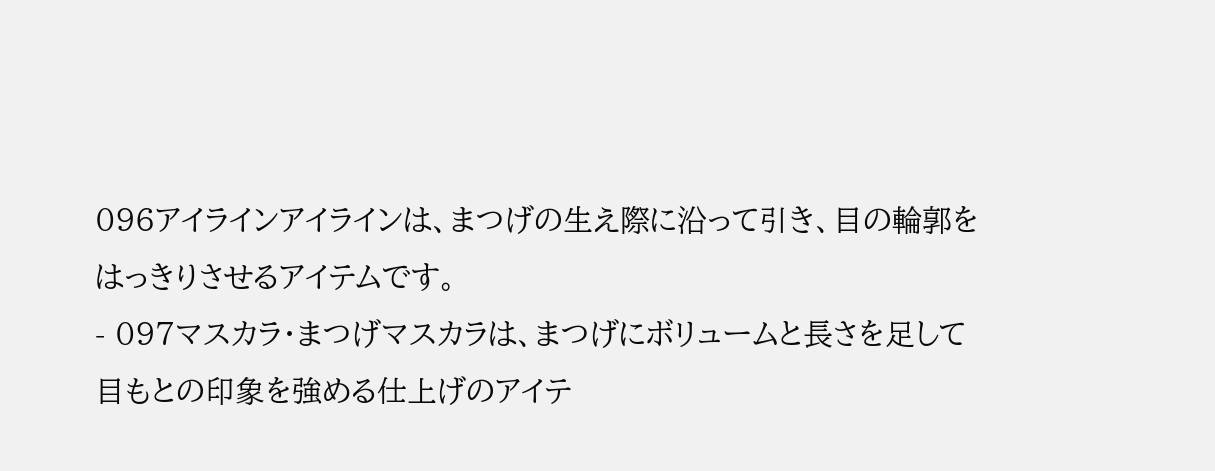096アイラインアイラインは、まつげの生え際に沿って引き、目の輪郭をはっきりさせるアイテムです。
- 097マスカラ・まつげマスカラは、まつげにボリュームと長さを足して目もとの印象を強める仕上げのアイテ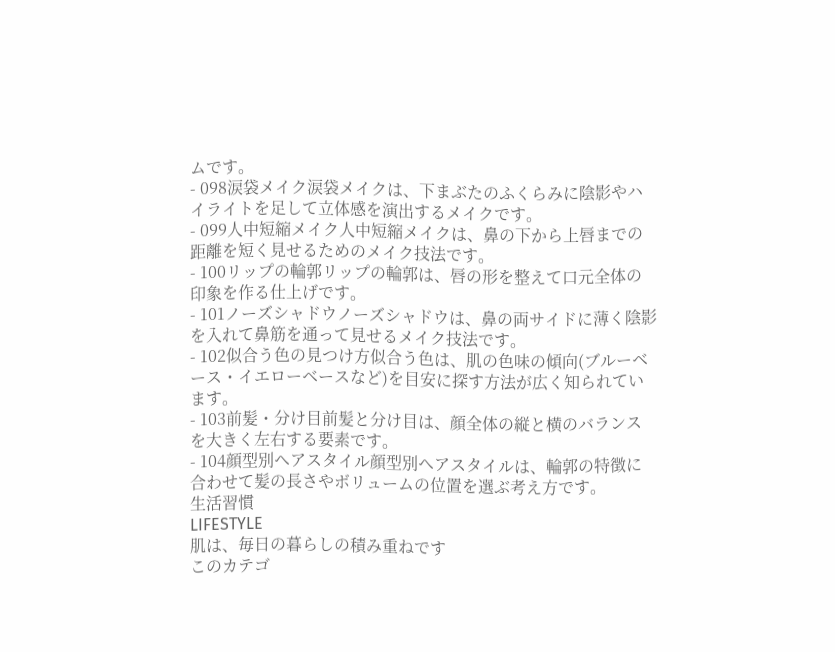ムです。
- 098涙袋メイク涙袋メイクは、下まぶたのふくらみに陰影やハイライトを足して立体感を演出するメイクです。
- 099人中短縮メイク人中短縮メイクは、鼻の下から上唇までの距離を短く見せるためのメイク技法です。
- 100リップの輪郭リップの輪郭は、唇の形を整えて口元全体の印象を作る仕上げです。
- 101ノーズシャドウノーズシャドウは、鼻の両サイドに薄く陰影を入れて鼻筋を通って見せるメイク技法です。
- 102似合う色の見つけ方似合う色は、肌の色味の傾向(ブルーベース・イエローベースなど)を目安に探す方法が広く知られています。
- 103前髪・分け目前髪と分け目は、顔全体の縦と横のバランスを大きく左右する要素です。
- 104顔型別ヘアスタイル顔型別ヘアスタイルは、輪郭の特徴に合わせて髪の長さやボリュームの位置を選ぶ考え方です。
生活習慣
LIFESTYLE
肌は、毎日の暮らしの積み重ねです
このカテゴ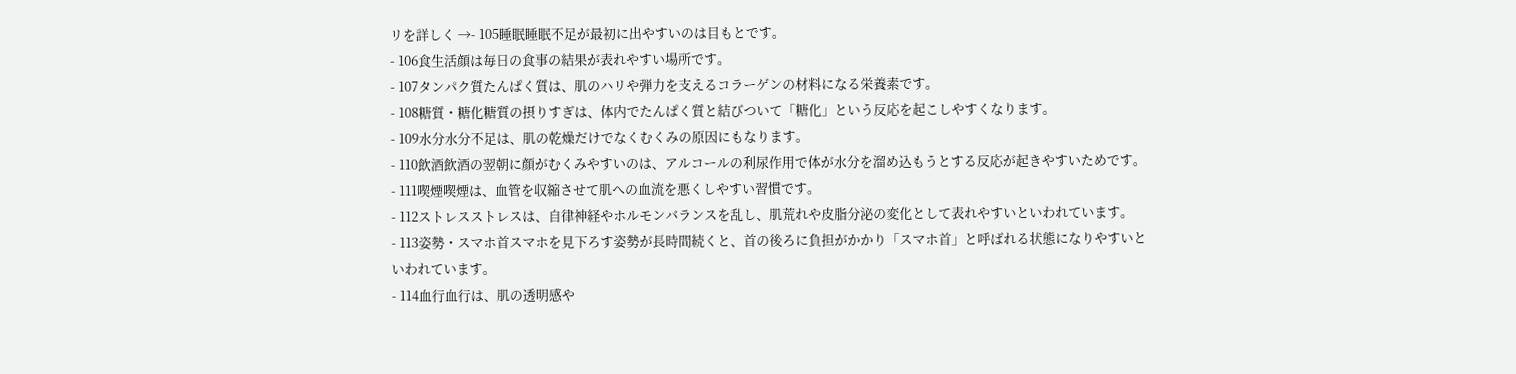リを詳しく →- 105睡眠睡眠不足が最初に出やすいのは目もとです。
- 106食生活顔は毎日の食事の結果が表れやすい場所です。
- 107タンパク質たんぱく質は、肌のハリや弾力を支えるコラーゲンの材料になる栄養素です。
- 108糖質・糖化糖質の摂りすぎは、体内でたんぱく質と結びついて「糖化」という反応を起こしやすくなります。
- 109水分水分不足は、肌の乾燥だけでなくむくみの原因にもなります。
- 110飲酒飲酒の翌朝に顔がむくみやすいのは、アルコールの利尿作用で体が水分を溜め込もうとする反応が起きやすいためです。
- 111喫煙喫煙は、血管を収縮させて肌への血流を悪くしやすい習慣です。
- 112ストレスストレスは、自律神経やホルモンバランスを乱し、肌荒れや皮脂分泌の変化として表れやすいといわれています。
- 113姿勢・スマホ首スマホを見下ろす姿勢が長時間続くと、首の後ろに負担がかかり「スマホ首」と呼ばれる状態になりやすいといわれています。
- 114血行血行は、肌の透明感や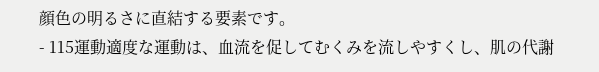顔色の明るさに直結する要素です。
- 115運動適度な運動は、血流を促してむくみを流しやすくし、肌の代謝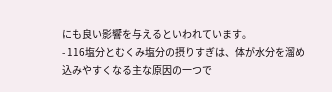にも良い影響を与えるといわれています。
- 116塩分とむくみ塩分の摂りすぎは、体が水分を溜め込みやすくなる主な原因の一つで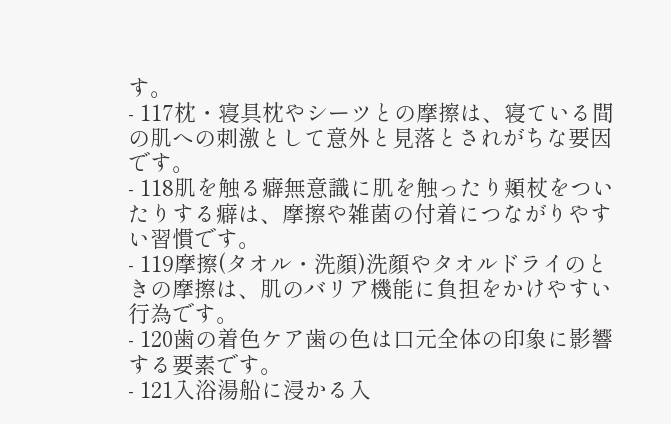す。
- 117枕・寝具枕やシーツとの摩擦は、寝ている間の肌への刺激として意外と見落とされがちな要因です。
- 118肌を触る癖無意識に肌を触ったり頬杖をついたりする癖は、摩擦や雑菌の付着につながりやすい習慣です。
- 119摩擦(タオル・洗顔)洗顔やタオルドライのときの摩擦は、肌のバリア機能に負担をかけやすい行為です。
- 120歯の着色ケア歯の色は口元全体の印象に影響する要素です。
- 121入浴湯船に浸かる入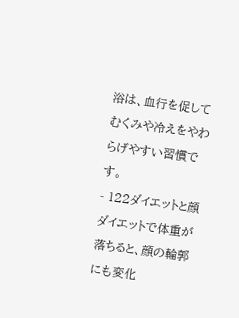浴は、血行を促してむくみや冷えをやわらげやすい習慣です。
- 122ダイエットと顔ダイエットで体重が落ちると、顔の輪郭にも変化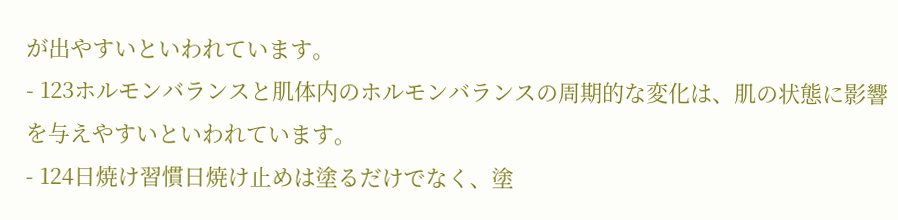が出やすいといわれています。
- 123ホルモンバランスと肌体内のホルモンバランスの周期的な変化は、肌の状態に影響を与えやすいといわれています。
- 124日焼け習慣日焼け止めは塗るだけでなく、塗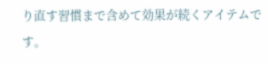り直す習慣まで含めて効果が続くアイテムです。